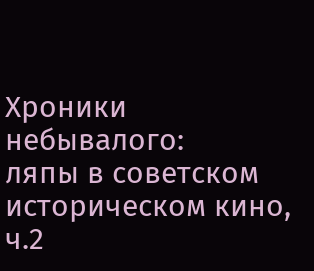Хроники небывалого:
ляпы в советском историческом кино, ч.2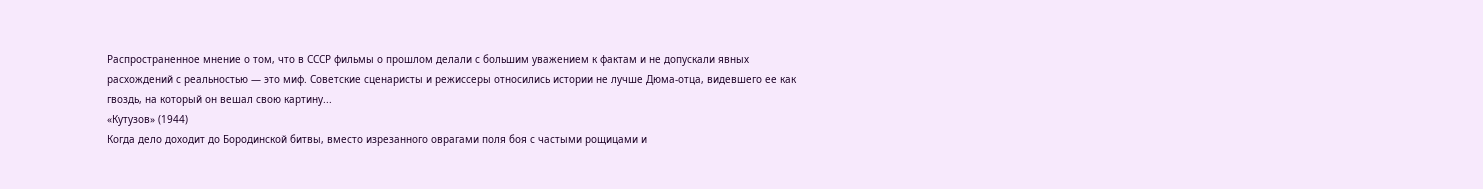Распространенное мнение о том, что в СССР фильмы о прошлом делали с большим уважением к фактам и не допускали явных расхождений с реальностью — это миф. Советские сценаристы и режиссеры относились истории не лучше Дюма-отца, видевшего ее как гвоздь, на который он вешал свою картину...
«Кутузов» (1944)
Когда дело доходит до Бородинской битвы, вместо изрезанного оврагами поля боя с частыми рощицами и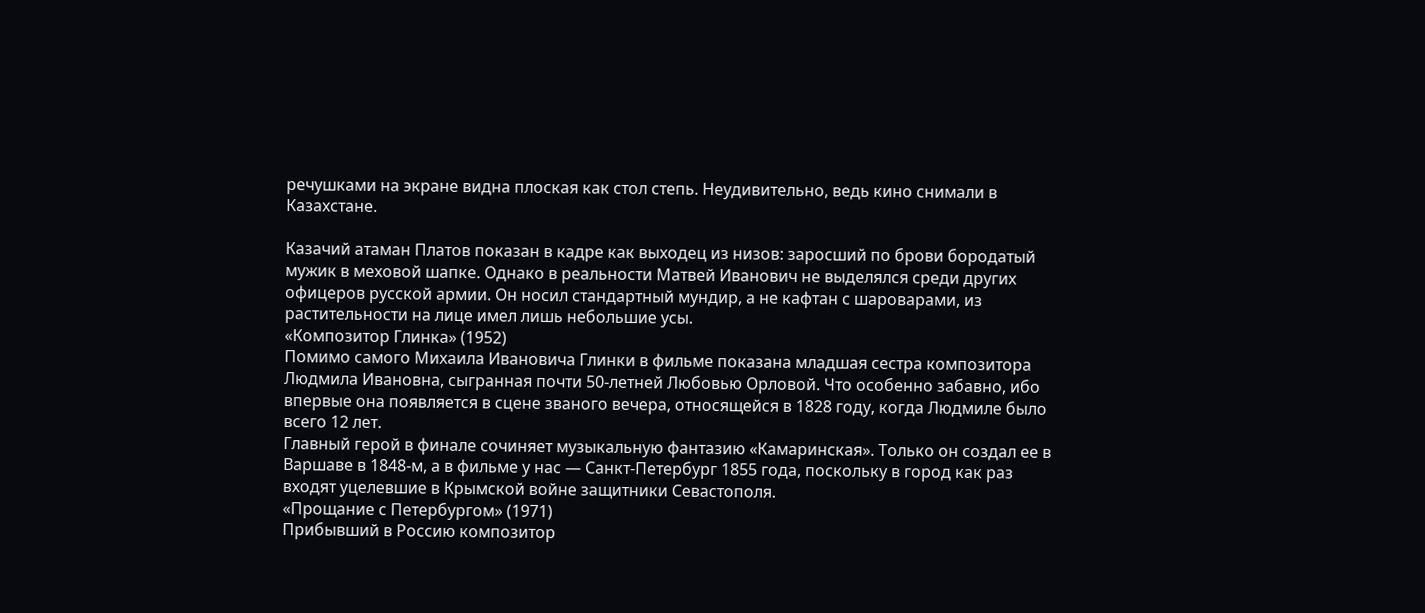речушками на экране видна плоская как стол степь. Неудивительно, ведь кино снимали в Казахстане.

Казачий атаман Платов показан в кадре как выходец из низов: заросший по брови бородатый мужик в меховой шапке. Однако в реальности Матвей Иванович не выделялся среди других офицеров русской армии. Он носил стандартный мундир, а не кафтан с шароварами, из растительности на лице имел лишь небольшие усы.
«Композитор Глинка» (1952)
Помимо самого Михаила Ивановича Глинки в фильме показана младшая сестра композитора Людмила Ивановна, сыгранная почти 50-летней Любовью Орловой. Что особенно забавно, ибо впервые она появляется в сцене званого вечера, относящейся в 1828 году, когда Людмиле было всего 12 лет.
Главный герой в финале сочиняет музыкальную фантазию «Камаринская». Только он создал ее в Варшаве в 1848-м, а в фильме у нас — Санкт-Петербург 1855 года, поскольку в город как раз входят уцелевшие в Крымской войне защитники Севастополя.
«Прощание с Петербургом» (1971)
Прибывший в Россию композитор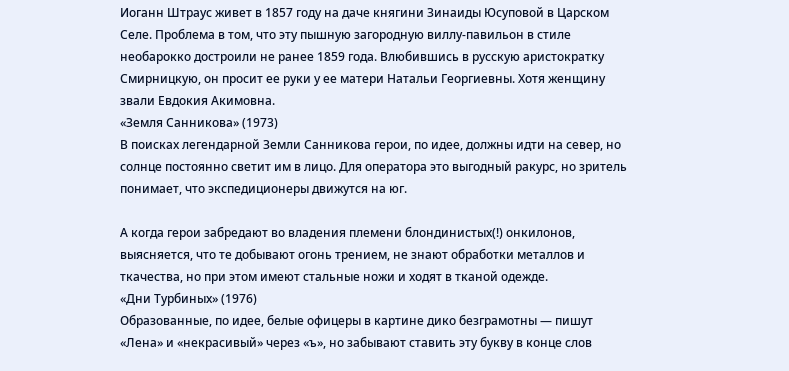Иоганн Штраус живет в 1857 году на даче княгини Зинаиды Юсуповой в Царском Селе. Проблема в том, что эту пышную загородную виллу-павильон в стиле необарокко достроили не ранее 1859 года. Влюбившись в русскую аристократку Смирницкую, он просит ее руки у ее матери Натальи Георгиевны. Хотя женщину звали Евдокия Акимовна.
«Земля Санникова» (1973)
В поисках легендарной Земли Санникова герои, по идее, должны идти на север, но солнце постоянно светит им в лицо. Для оператора это выгодный ракурс, но зритель понимает, что экспедиционеры движутся на юг.

А когда герои забредают во владения племени блондинистых(!) онкилонов, выясняется, что те добывают огонь трением, не знают обработки металлов и ткачества, но при этом имеют стальные ножи и ходят в тканой одежде.
«Дни Турбиных» (1976)
Образованные, по идее, белые офицеры в картине дико безграмотны — пишут «Лена» и «некрасивый» через «ъ», но забывают ставить эту букву в конце слов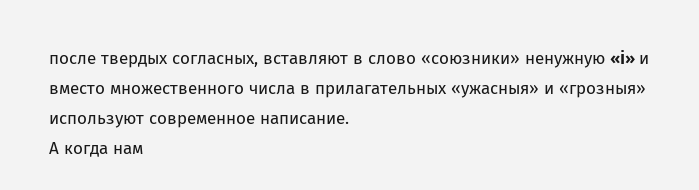после твердых согласных, вставляют в слово «союзники» ненужную «i» и вместо множественного числа в прилагательных «ужасныя» и «грозныя» используют современное написание.
А когда нам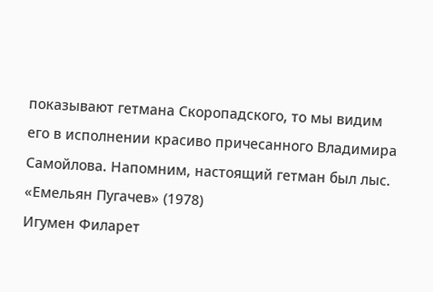показывают гетмана Скоропадского, то мы видим его в исполнении красиво причесанного Владимира Самойлова. Напомним, настоящий гетман был лыс.
«Емельян Пугачев» (1978)
Игумен Филарет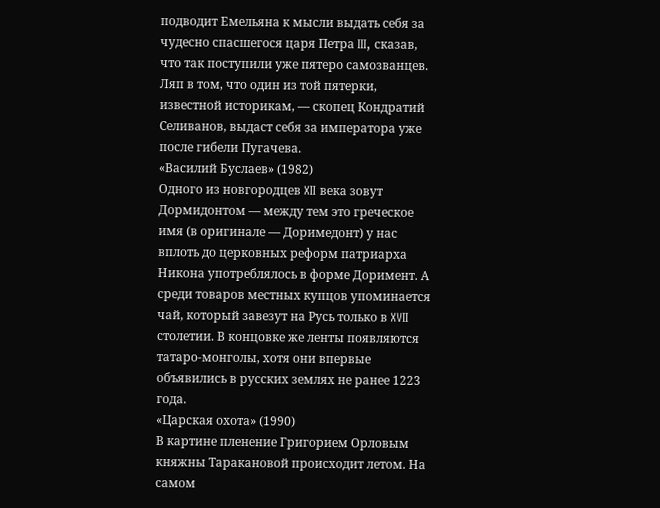подводит Емельяна к мысли выдать себя за чудесно спасшегося царя Петра III, сказав, что так поступили уже пятеро самозванцев. Ляп в том, что один из той пятерки, известной историкам, — скопец Кондратий Селиванов, выдаст себя за императора уже после гибели Пугачева.
«Василий Буслаев» (1982)
Одного из новгородцев XII века зовут Дормидонтом — между тем это греческое имя (в оригинале — Доримедонт) у нас вплоть до церковных реформ патриарха Никона употреблялось в форме Доримент. А среди товаров местных купцов упоминается чай, который завезут на Русь только в XVII столетии. В концовке же ленты появляются татаро-монголы, хотя они впервые объявились в русских землях не ранее 1223 года.
«Царская охота» (1990)
В картине пленение Григорием Орловым княжны Таракановой происходит летом. На самом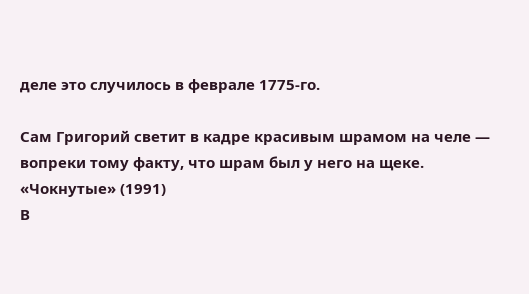деле это случилось в феврале 1775-го.

Сам Григорий светит в кадре красивым шрамом на челе — вопреки тому факту, что шрам был у него на щеке.
«Чокнутые» (1991)
В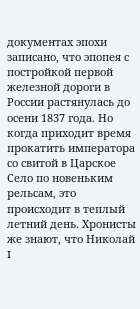документах эпохи записано, что эпопея с постройкой первой железной дороги в России растянулась до осени 1837 года. Но когда приходит время прокатить императора со свитой в Царское Село по новеньким рельсам, это происходит в теплый летний день. Хронисты же знают, что Николай I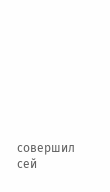совершил сей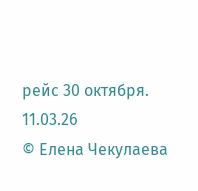рейс 30 октября.
11.03.26
© Елена Чекулаева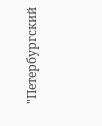"Петербургский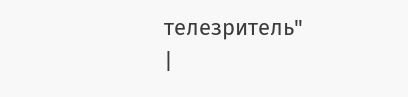телезритель"
|